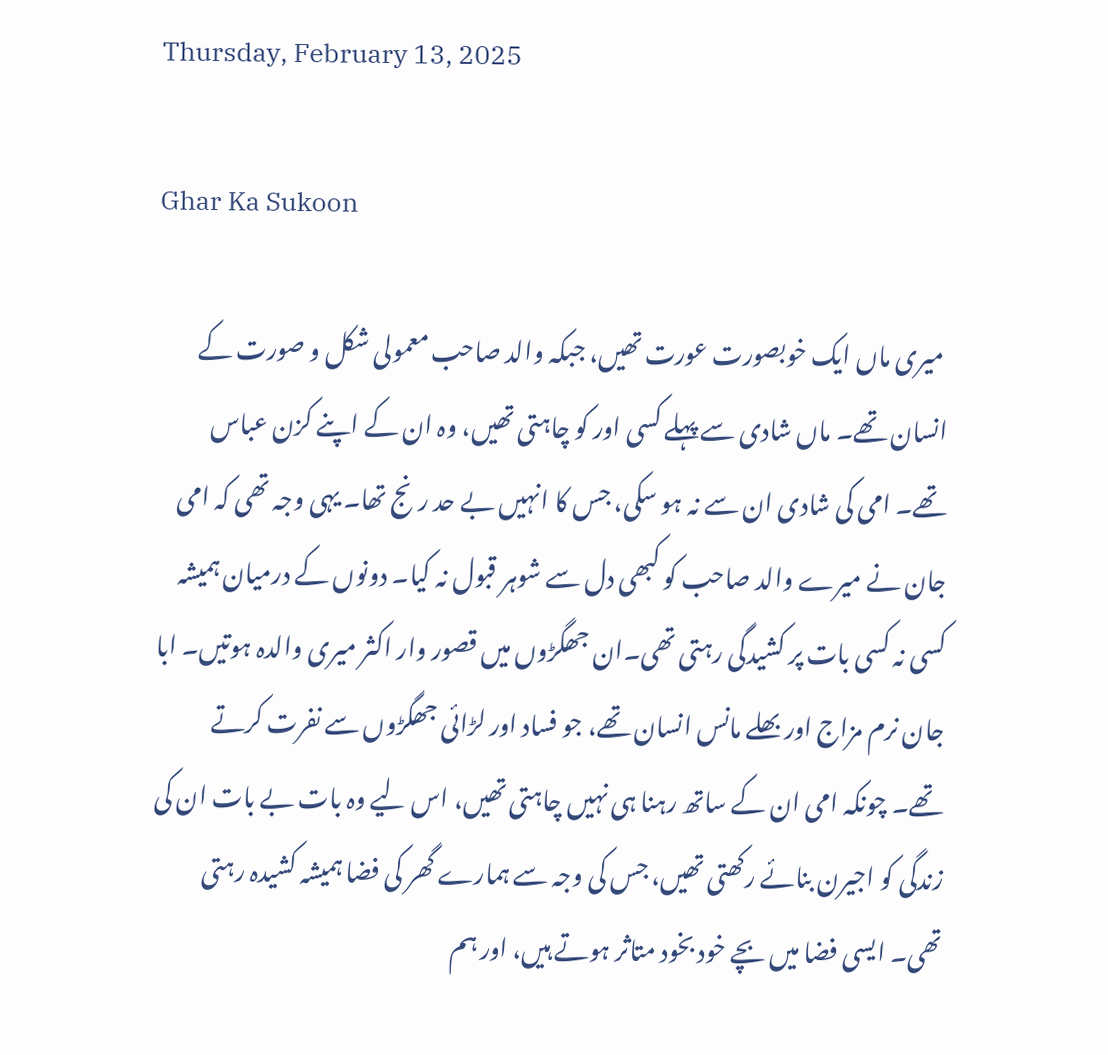Thursday, February 13, 2025

Ghar Ka Sukoon

 میری ماں ایک خوبصورت عورت تھیں، جبکہ والد صاحب معمولی شکل و صورت کے انسان تھے۔ ماں شادی سے پہلے کسی اور کو چاہتی تھیں، وہ ان کے اپنے کزن عباس تھے۔ امی کی شادی ان سے نہ ہو سکی، جس کا انہیں بے حد رنج تھا۔ یہی وجہ تھی کہ امی جان نے میرے والد صاحب کو کبھی دل سے شوہر قبول نہ کیا۔ دونوں کے درمیان ہمیشہ کسی نہ کسی بات پر کشیدگی رہتی تھی۔ان جھگڑوں میں قصور وار اکثر میری والدہ ہوتیں۔ ابا جان نرم مزاج اور بھلے مانس انسان تھے، جو فساد اور لڑائی جھگڑوں سے نفرت کرتے تھے۔ چونکہ امی ان کے ساتھ رہنا ہی نہیں چاہتی تھیں، اس لیے وہ بات بے بات ان کی زندگی کو اجیرن بنائے رکھتی تھیں، جس کی وجہ سے ہمارے گھر کی فضا ہمیشہ کشیدہ رہتی تھی۔ ایسی فضا میں بچے خود بخود متاثر ہوتے ہیں، اور ہم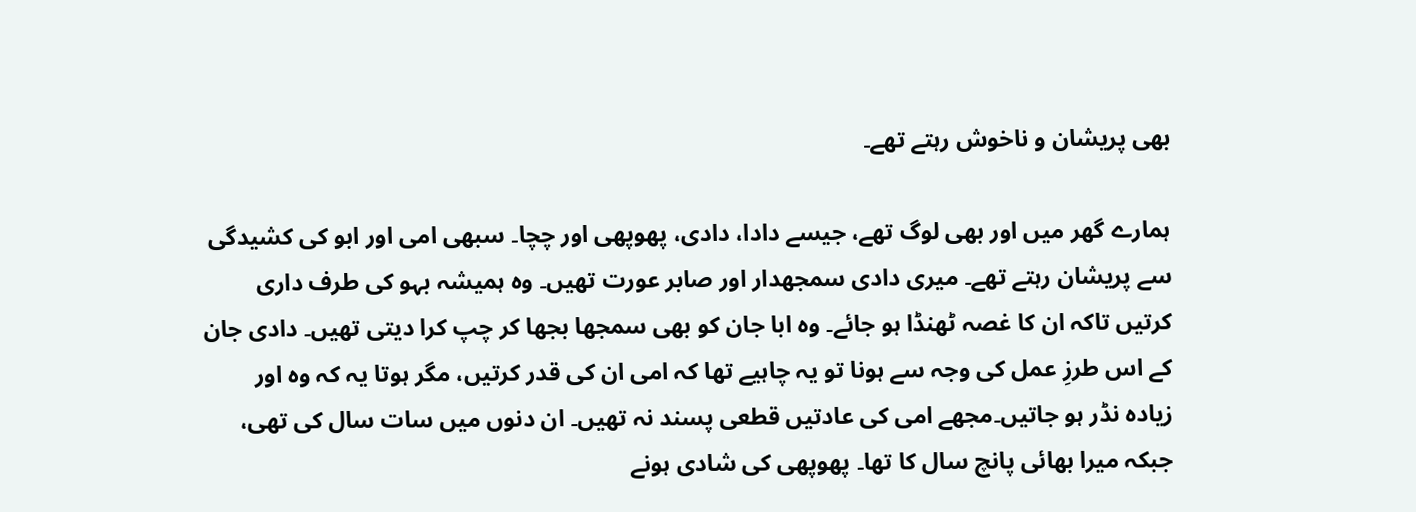بھی پریشان و ناخوش رہتے تھے۔

ہمارے گھر میں اور بھی لوگ تھے، جیسے دادا، دادی، پھوپھی اور چچا۔ سبھی امی اور ابو کی کشیدگی سے پریشان رہتے تھے۔ میری دادی سمجھدار اور صابر عورت تھیں۔ وہ ہمیشہ بہو کی طرف داری کرتیں تاکہ ان کا غصہ ٹھنڈا ہو جائے۔ وہ ابا جان کو بھی سمجھا بجھا کر چپ کرا دیتی تھیں۔ دادی جان کے اس طرزِ عمل کی وجہ سے ہونا تو یہ چاہیے تھا کہ امی ان کی قدر کرتیں، مگر ہوتا یہ کہ وہ اور زیادہ نڈر ہو جاتیں۔مجھے امی کی عادتیں قطعی پسند نہ تھیں۔ ان دنوں میں سات سال کی تھی، جبکہ میرا بھائی پانچ سال کا تھا۔ پھوپھی کی شادی ہونے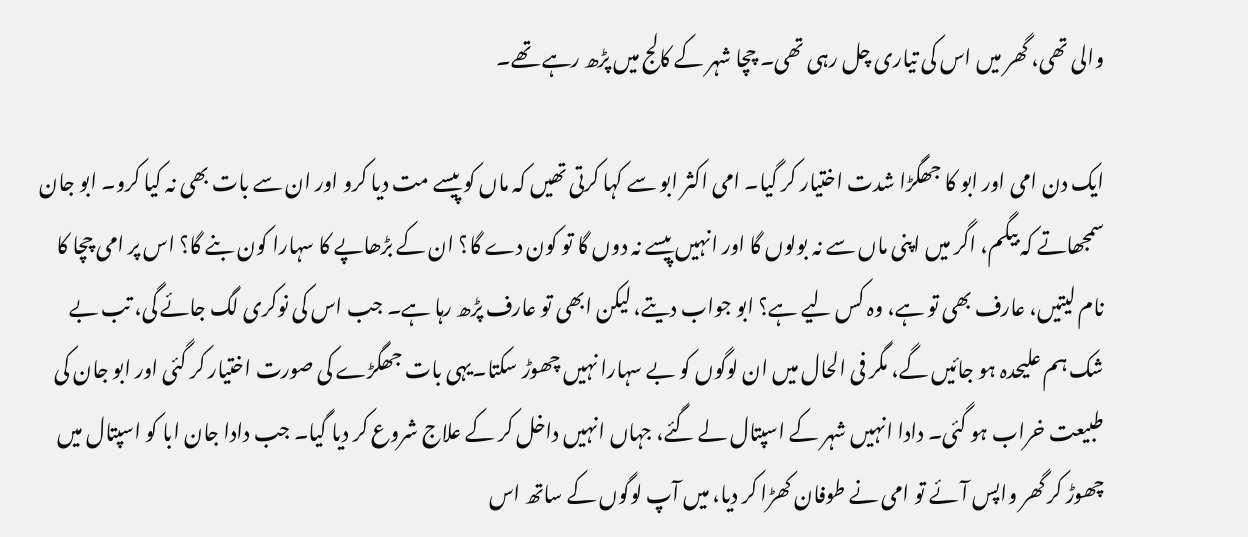والی تھی، گھر میں اس کی تیاری چل رہی تھی۔ چچا شہر کے کالج میں پڑھ رہے تھے۔

ایک دن امی اور ابو کا جھگڑا شدت اختیار کر گیا۔ امی اکثر ابو سے کہا کرتی تھیں کہ ماں کو پیسے مت دیا کرو اور ان سے بات بھی نہ کیا کرو۔ ابو جان سمجھاتے کہ بیگم، اگر میں اپنی ماں سے نہ بولوں گا اور انہیں پیسے نہ دوں گا تو کون دے گا؟ ان کے بڑھاپے کا سہارا کون بنے گا؟ اس پر امی چچا کا نام لیتیں، عارف بھی تو ہے، وہ کس لیے ہے؟ ابو جواب دیتے، لیکن ابھی تو عارف پڑھ رہا ہے۔ جب اس کی نوکری لگ جائے گی، تب بے شک ہم علیحدہ ہو جائیں گے، مگر فی الحال میں ان لوگوں کو بے سہارا نہیں چھوڑ سکتا۔یہی بات جھگڑے کی صورت اختیار کر گئی اور ابو جان کی طبیعت خراب ہو گئی۔ دادا انہیں شہر کے اسپتال لے گئے، جہاں انہیں داخل کر کے علاج شروع کر دیا گیا۔ جب دادا جان ابا کو اسپتال میں چھوڑ کر گھر واپس آئے تو امی نے طوفان کھڑا کر دیا، میں آپ لوگوں کے ساتھ اس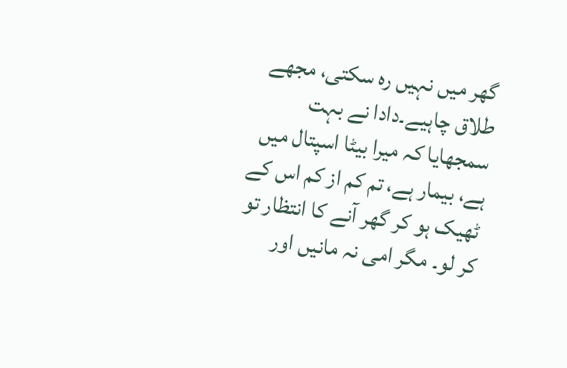گھر میں نہیں رہ سکتی، مجھے طلاق چاہیے۔دادا نے بہت سمجھایا کہ میرا بیٹا اسپتال میں ہے، بیمار ہے، تم کم از کم اس کے ٹھیک ہو کر گھر آنے کا انتظار تو کر لو۔ مگر امی نہ مانیں اور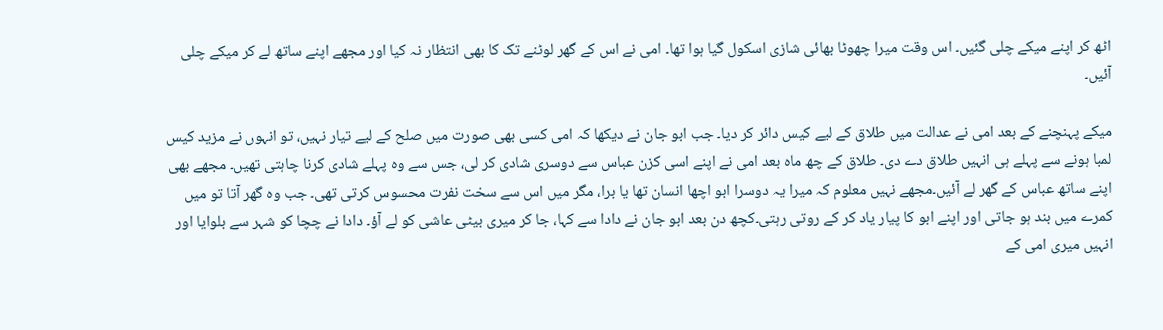اٹھ کر اپنے میکے چلی گئیں۔ اس وقت میرا چھوٹا بھائی شازی اسکول گیا ہوا تھا۔ امی نے اس کے گھر لوٹنے تک کا بھی انتظار نہ کیا اور مجھے اپنے ساتھ لے کر میکے چلی آئیں۔

میکے پہنچنے کے بعد امی نے عدالت میں طلاق کے لیے کیس دائر کر دیا۔ جب ابو جان نے دیکھا کہ امی کسی بھی صورت میں صلح کے لیے تیار نہیں، تو انہوں نے مزید کیس لمبا ہونے سے پہلے ہی انہیں طلاق دے دی۔ طلاق کے چھ ماہ بعد امی نے اپنے اسی کزن عباس سے دوسری شادی کر لی، جس سے وہ پہلے شادی کرنا چاہتی تھیں۔ مجھے بھی اپنے ساتھ عباس کے گھر لے آئیں۔مجھے نہیں معلوم کہ میرا یہ دوسرا ابو اچھا انسان تھا یا برا، مگر میں اس سے سخت نفرت محسوس کرتی تھی۔ جب وہ گھر آتا تو میں کمرے میں بند ہو جاتی اور اپنے ابو کا پیار یاد کر کے روتی رہتی۔کچھ دن بعد ابو جان نے دادا سے کہا، جا کر میری بیٹی عاشی کو لے آؤ۔ دادا نے چچا کو شہر سے بلوایا اور انہیں میری امی کے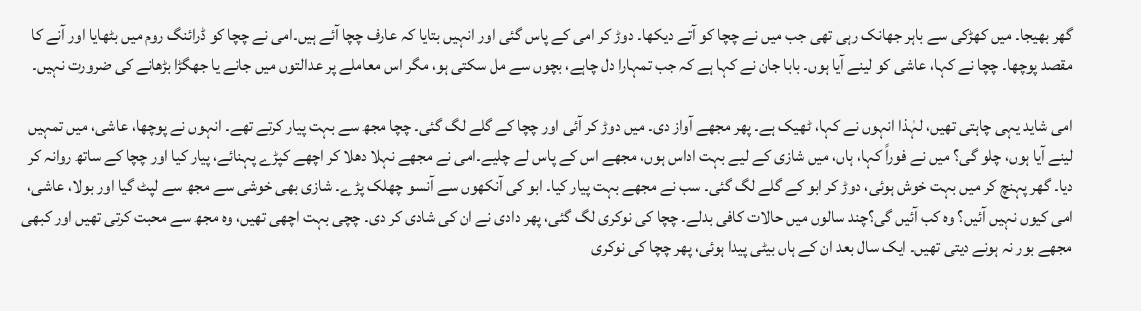گھر بھیجا۔ میں کھڑکی سے باہر جھانک رہی تھی جب میں نے چچا کو آتے دیکھا۔ دوڑ کر امی کے پاس گئی اور انہیں بتایا کہ عارف چچا آئے ہیں۔امی نے چچا کو ڈرائنگ روم میں بٹھایا اور آنے کا مقصد پوچھا۔ چچا نے کہا، عاشی کو لینے آیا ہوں۔ بابا جان نے کہا ہے کہ جب تمہارا دل چاہے، بچوں سے مل سکتی ہو، مگر اس معاملے پر عدالتوں میں جانے یا جھگڑا بڑھانے کی ضرورت نہیں۔

امی شاید یہی چاہتی تھیں، لہٰذا انہوں نے کہا، ٹھیک ہے۔ پھر مجھے آواز دی۔ میں دوڑ کر آئی اور چچا کے گلے لگ گئی۔ چچا مجھ سے بہت پیار کرتے تھے۔ انہوں نے پوچھا، عاشی، میں تمہیں لینے آیا ہوں، چلو گی؟ میں نے فوراً کہا، ہاں، میں شازی کے لیے بہت اداس ہوں، مجھے اس کے پاس لے چلیے۔امی نے مجھے نہلا دھلا کر اچھے کپڑے پہنائے، پیار کیا اور چچا کے ساتھ روانہ کر دیا۔ گھر پہنچ کر میں بہت خوش ہوئی، دوڑ کر ابو کے گلے لگ گئی۔ سب نے مجھے بہت پیار کیا۔ ابو کی آنکھوں سے آنسو چھلک پڑے۔ شازی بھی خوشی سے مجھ سے لپٹ گیا اور بولا، عاشی، امی کیوں نہیں آئیں؟ وہ کب آئیں گی؟چند سالوں میں حالات کافی بدلے۔ چچا کی نوکری لگ گئی، پھر دادی نے ان کی شادی کر دی۔ چچی بہت اچھی تھیں، وہ مجھ سے محبت کرتی تھیں اور کبھی مجھے بور نہ ہونے دیتی تھیں۔ ایک سال بعد ان کے ہاں بیٹی پیدا ہوئی، پھر چچا کی نوکری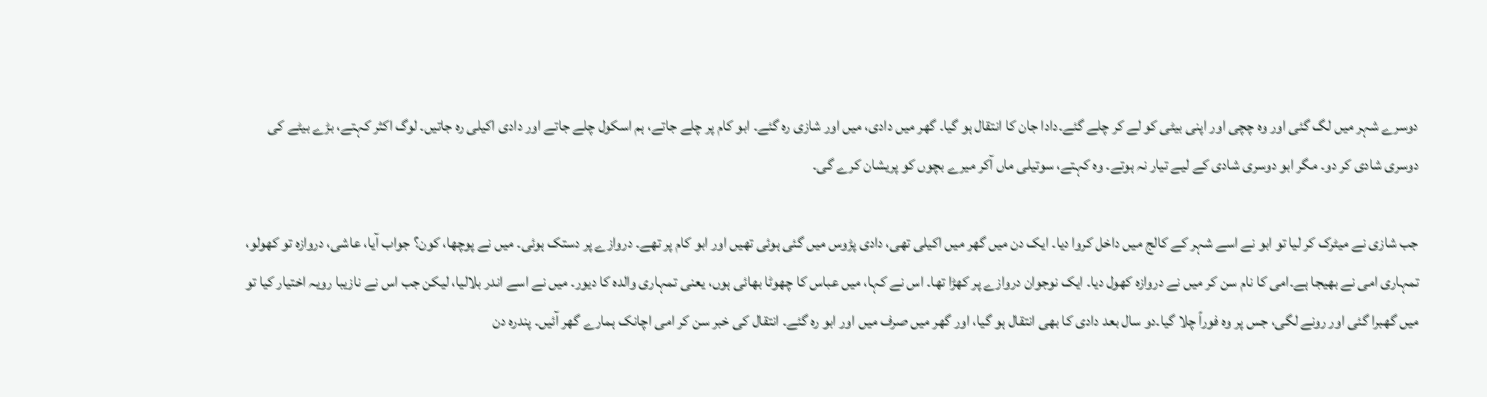دوسرے شہر میں لگ گئی اور وہ چچی اور اپنی بیٹی کو لے کر چلے گئے۔دادا جان کا انتقال ہو گیا۔ گھر میں دادی، میں اور شازی رہ گئے۔ ابو کام پر چلے جاتے، ہم اسکول چلے جاتے اور دادی اکیلی رہ جاتیں۔ لوگ اکثر کہتے، بڑے بیٹے کی دوسری شادی کر دو۔ مگر ابو دوسری شادی کے لیے تیار نہ ہوتے۔ وہ کہتے، سوتیلی ماں آکر میرے بچوں کو پریشان کرے گی۔

جب شازی نے میٹرک کر لیا تو ابو نے اسے شہر کے کالج میں داخل کروا دیا۔ ایک دن میں گھر میں اکیلی تھی، دادی پڑوس میں گئی ہوئی تھیں اور ابو کام پر تھے۔ دروازے پر دستک ہوئی۔ میں نے پوچھا، کون؟ جواب آیا، عاشی، دروازہ تو کھولو، تمہاری امی نے بھیجا ہے۔امی کا نام سن کر میں نے دروازہ کھول دیا۔ ایک نوجوان دروازے پر کھڑا تھا۔ اس نے کہا، میں عباس کا چھوٹا بھائی ہوں، یعنی تمہاری والدہ کا دیور۔ میں نے اسے اندر بلالیا، لیکن جب اس نے نازیبا رویہ اختیار کیا تو میں گھبرا گئی اور رونے لگی، جس پر وہ فوراً چلا گیا۔دو سال بعد دادی کا بھی انتقال ہو گیا، اور گھر میں صرف میں اور ابو رہ گئے۔ انتقال کی خبر سن کر امی اچانک ہمارے گھر آئیں۔ پندرہ دن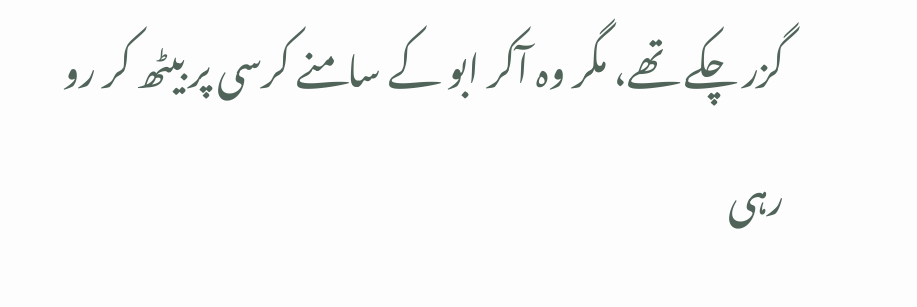گزر چکے تھے، مگر وہ آکر ابو کے سامنے کرسی پر بیٹھ کر رو رہی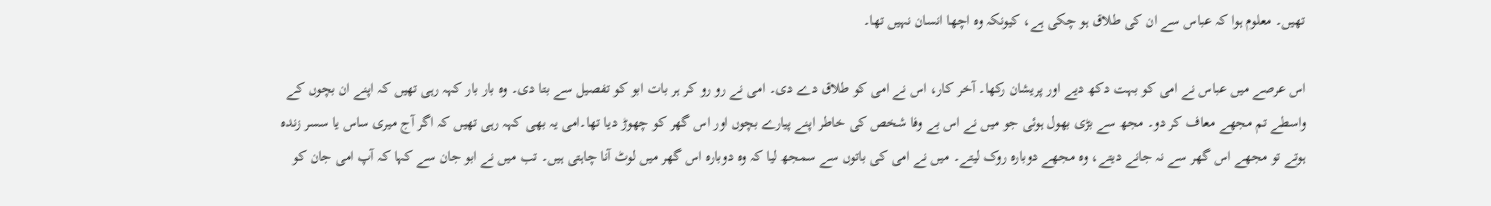تھیں۔ معلوم ہوا کہ عباس سے ان کی طلاق ہو چکی ہے، کیونکہ وہ اچھا انسان نہیں تھا۔

اس عرصے میں عباس نے امی کو بہت دکھ دیے اور پریشان رکھا۔ آخر کار، اس نے امی کو طلاق دے دی۔ امی نے رو رو کر ہر بات ابو کو تفصیل سے بتا دی۔ وہ بار بار کہہ رہی تھیں کہ اپنے ان بچوں کے واسطے تم مجھے معاف کر دو۔ مجھ سے بڑی بھول ہوئی جو میں نے اس بے وفا شخص کی خاطر اپنے پیارے بچوں اور اس گھر کو چھوڑ دیا تھا۔امی یہ بھی کہہ رہی تھیں کہ اگر آج میری ساس یا سسر زندہ ہوتے تو مجھے اس گھر سے نہ جانے دیتے، وہ مجھے دوبارہ روک لیتے۔ میں نے امی کی باتوں سے سمجھ لیا کہ وہ دوبارہ اس گھر میں لوٹ آنا چاہتی ہیں۔ تب میں نے ابو جان سے کہا کہ آپ امی جان کو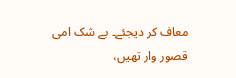معاف کر دیجئے۔ بے شک امی قصور وار تھیں،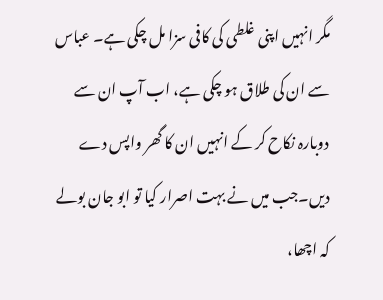مگر انہیں اپنی غلطی کی کافی سزا مل چکی ہے۔ عباس سے ان کی طلاق ہو چکی ہے، اب آپ ان سے دوبارہ نکاح کر کے انہیں ان کا گھر واپس دے دیں۔جب میں نے بہت اصرار کیا تو ابو جان بولے کہ اچھا،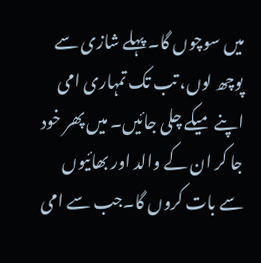میں سوچوں گا۔ پہلے شازی سے پوچھ لوں، تب تک تمہاری امی اپنے میکے چلی جائیں۔ میں پھر خود جا کر ان کے والد اور بھائیوں سے بات کروں گا۔جب سے امی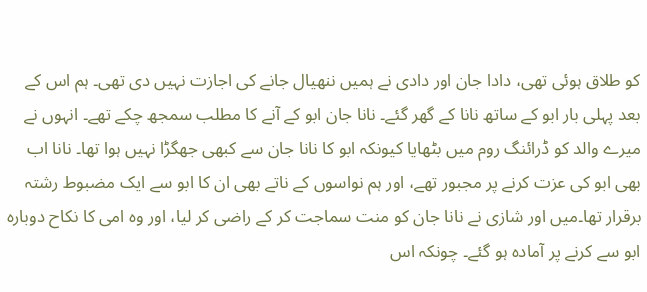کو طلاق ہوئی تھی، دادا جان اور دادی نے ہمیں ننھیال جانے کی اجازت نہیں دی تھی۔ ہم اس کے بعد پہلی بار ابو کے ساتھ نانا کے گھر گئے۔ نانا جان ابو کے آنے کا مطلب سمجھ چکے تھے۔ انہوں نے میرے والد کو ڈرائنگ روم میں بٹھایا کیونکہ ابو کا نانا جان سے کبھی جھگڑا نہیں ہوا تھا۔ نانا اب بھی ابو کی عزت کرنے پر مجبور تھے، اور ہم نواسوں کے ناتے بھی ان کا ابو سے ایک مضبوط رشتہ برقرار تھا۔میں اور شازی نے نانا جان کو منت سماجت کر کے راضی کر لیا، اور وہ امی کا نکاح دوبارہ ابو سے کرنے پر آمادہ ہو گئے۔ چونکہ اس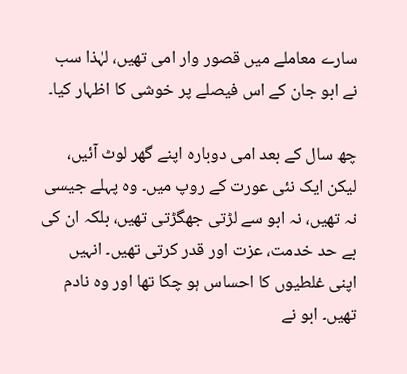سارے معاملے میں قصور وار امی تھیں، لہٰذا سب نے ابو جان کے اس فیصلے پر خوشی کا اظہار کیا۔

چھ سال کے بعد امی دوبارہ اپنے گھر لوٹ آئیں، لیکن ایک نئی عورت کے روپ میں۔ وہ پہلے جیسی نہ تھیں، نہ ابو سے لڑتی جھگڑتی تھیں، بلکہ ان کی بے حد خدمت، عزت اور قدر کرتی تھیں۔ انہیں اپنی غلطیوں کا احساس ہو چکا تھا اور وہ نادم تھیں۔ ابو نے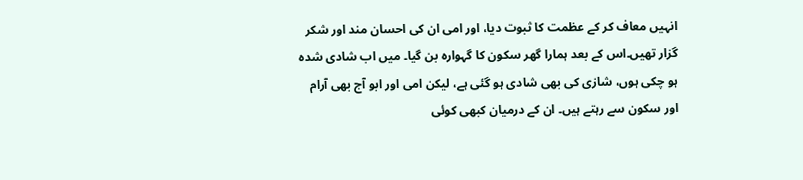انہیں معاف کر کے عظمت کا ثبوت دیا، اور امی ان کی احسان مند اور شکر گزار تھیں۔اس کے بعد ہمارا گھر سکون کا گہوارہ بن گیا۔ میں اب شادی شدہ ہو چکی ہوں، شازی کی بھی شادی ہو گئی ہے، لیکن امی اور ابو آج بھی آرام اور سکون سے رہتے ہیں۔ ان کے درمیان کبھی کوئی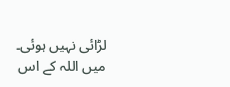لڑائی نہیں ہوئی۔ میں اللہ کے اس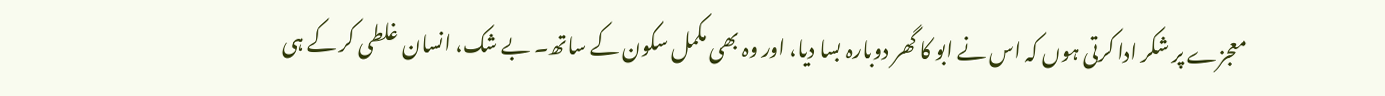معجزے پر شکر ادا کرتی ہوں کہ اس نے ابو کا گھر دوبارہ بسا دیا، اور وہ بھی مکمل سکون کے ساتھ۔ بے شک، انسان غلطی کر کے ہی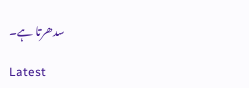سدھرتا ہے۔

Latest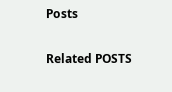Posts

Related POSTS